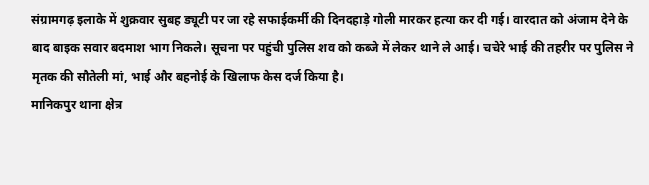संग्रामगढ़ इलाके में शुक्रवार सुबह ड्यूटी पर जा रहे सफाईकर्मी की दिनदहाड़े गोली मारकर हत्या कर दी गई। वारदात को अंजाम देने के बाद बाइक सवार बदमाश भाग निकले। सूचना पर पहुंची पुलिस शव को कब्जे में लेकर थाने ले आई। चचेरे भाई की तहरीर पर पुलिस ने मृतक की सौतेली मां, भाई और बहनोई के खिलाफ केस दर्ज किया है।
मानिकपुर थाना क्षेत्र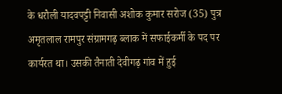के धरौली यादवपट्टी निवासी अशोक कुमार सरोज (35) पुत्र अमृतलाल रामपुर संग्रामगढ़ ब्लाक में सफाईकर्मी के पद पर कार्यरत था। उसकी तैनाती देवीगढ़ गांव में हुई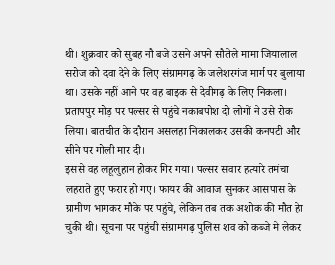थी। शुक्रवार को सुबह नौ बजे उसने अपने सौतेले मामा जियालाल सरोज को दवा देने के लिए संग्रामगढ़ के जलेशरगंज मार्ग पर बुलाया था। उसके नहीं आने पर वह बाइक से देवीगढ़ के लिए निकला। प्रतापपुर मोड़ पर पल्सर से पहुंचे नकाबपोश दो लोगों ने उसे रोक लिया। बातचीत के दौरान असलहा निकालकर उसकी कनपटी और सीने पर गोली मार दी।
इससे वह लहूलुहान होकर गिर गया। पल्सर सवार हत्यारे तमंचा लहराते हुए फरार हो गए। फायर की आवाज सुनकर आसपास के ग्रामीण भागकर मौके पर पहुंचे, लेकिन तब तक अशोक की मौत हेा चुकी थी। सूचना पर पहुंची संग्रामगढ़ पुलिस शव को कब्जे मे लेकर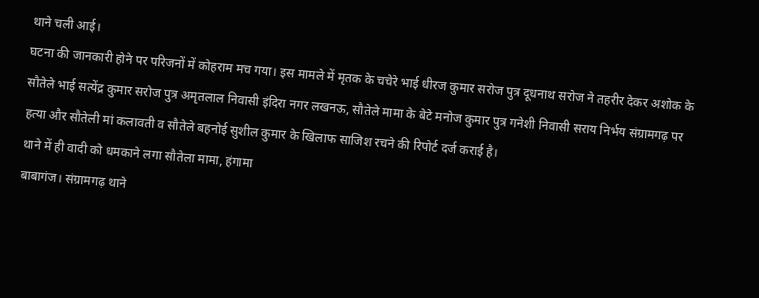थाने चली आई।
घटना की जानकारी होने पर परिजनों में कोहराम मच गया। इस मामले में मृतक के चचेरे भाई धीरज कुमार सरोज पुत्र दूधनाथ सरोज ने तहरीर देकर अशोक के सौतेले भाई सत्येंद्र कुमार सरोज पुत्र अमृतलाल निवासी इंदिरा नगर लखनऊ, सौतेले मामा के बेटे मनोज कुमार पुत्र गनेशी निवासी सराय निर्भय संग्रामगढ़ पर हत्या और सौतेली मां कलावती व सौतेले बहनोई सुशील कुमार के खिलाफ साजिश रचने की रिपोर्ट दर्ज कराई है।
थाने में ही वादी को धमकाने लगा सौतेला मामा, हंगामा
बाबागंज। संग्रामगढ़ थाने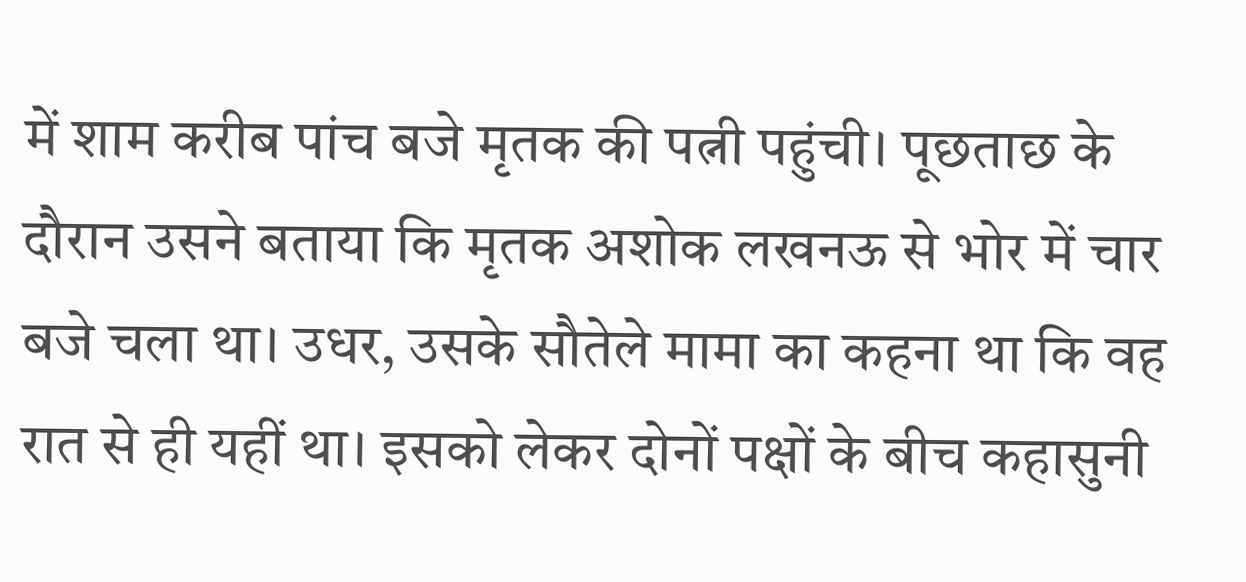में शाम करीब पांच बजे मृतक की पत्नी पहुंची। पूछताछ के दौरान उसने बताया कि मृतक अशोक लखनऊ से भोर में चार बजे चला था। उधर, उसके सौतेले मामा का कहना था कि वह रात से ही यहीं था। इसको लेकर दोनों पक्षों के बीच कहासुनी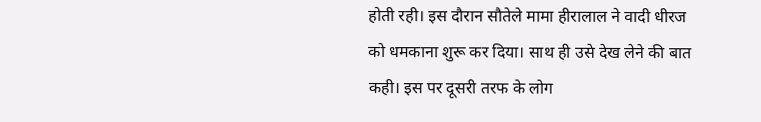होती रही। इस दौरान सौतेले मामा हीरालाल ने वादी धीरज को धमकाना शुरू कर दिया। साथ ही उसे देख लेने की बात कही। इस पर दूसरी तरफ के लोग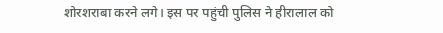शोरशराबा करने लगे। इस पर पहुंची पुलिस ने हीरालाल को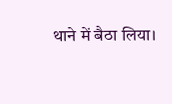थाने में बैठा लिया।